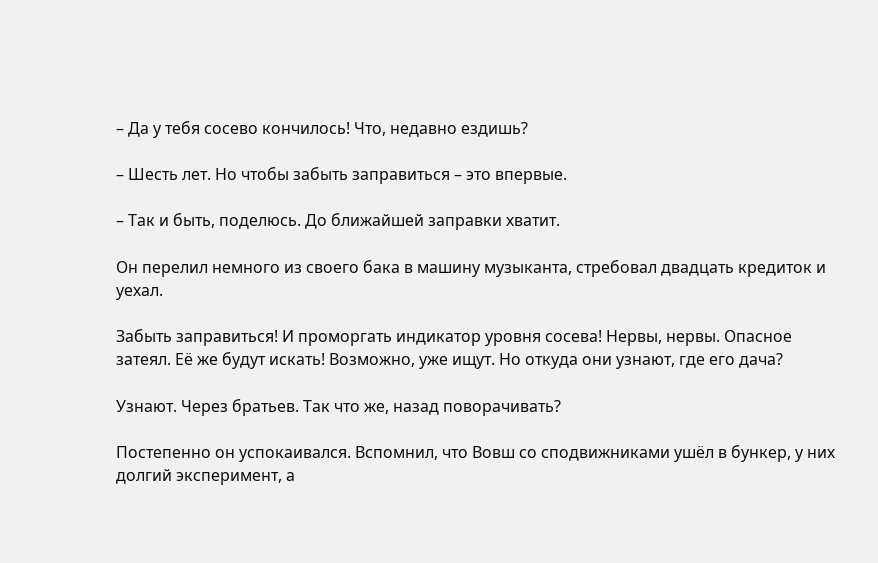– Да у тебя сосево кончилось! Что, недавно ездишь?

– Шесть лет. Но чтобы забыть заправиться – это впервые.

– Так и быть, поделюсь. До ближайшей заправки хватит.

Он перелил немного из своего бака в машину музыканта, стребовал двадцать кредиток и уехал.

Забыть заправиться! И проморгать индикатор уровня сосева! Нервы, нервы. Опасное затеял. Её же будут искать! Возможно, уже ищут. Но откуда они узнают, где его дача?

Узнают. Через братьев. Так что же, назад поворачивать?

Постепенно он успокаивался. Вспомнил, что Вовш со сподвижниками ушёл в бункер, у них долгий эксперимент, а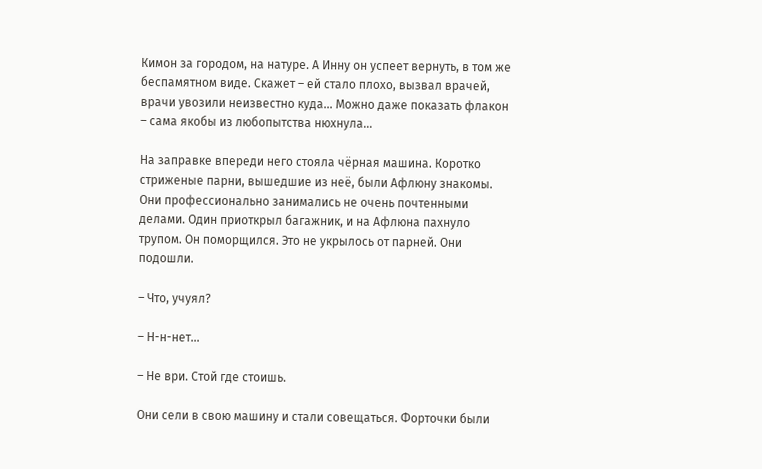Кимон за городом, на натуре. А Инну он успеет вернуть, в том же беспамятном виде. Скажет – ей стало плохо, вызвал врачей, врачи увозили неизвестно куда… Можно даже показать флакон – сама якобы из любопытства нюхнула…

На заправке впереди него стояла чёрная машина. Коротко стриженые парни, вышедшие из неё, были Афлюну знакомы. Они профессионально занимались не очень почтенными делами. Один приоткрыл багажник, и на Афлюна пахнуло трупом. Он поморщился. Это не укрылось от парней. Они подошли.

– Что, учуял?

– Н-н-нет…

– Не ври. Стой где стоишь.

Они сели в свою машину и стали совещаться. Форточки были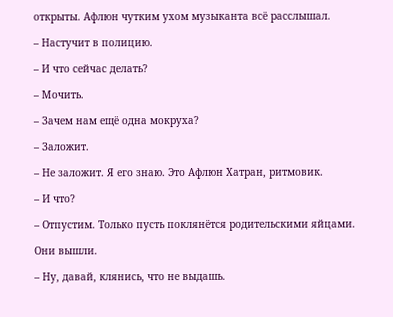открыты. Афлюн чутким ухом музыканта всё расслышал.

– Настучит в полицию.

– И что сейчас делать?

– Мочить.

– Зачем нам ещё одна мокруха?

– Заложит.

– Не заложит. Я его знаю. Это Афлюн Хатран, ритмовик.

– И что?

– Отпустим. Только пусть поклянётся родительскими яйцами.

Они вышли.

– Ну, давай, клянись, что не выдашь.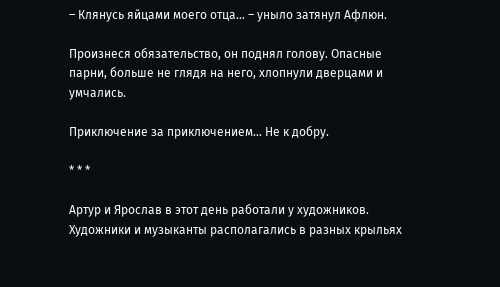– Клянусь яйцами моего отца… – уныло затянул Афлюн.

Произнеся обязательство, он поднял голову. Опасные парни, больше не глядя на него, хлопнули дверцами и умчались.

Приключение за приключением… Не к добру.

* * *

Артур и Ярослав в этот день работали у художников. Художники и музыканты располагались в разных крыльях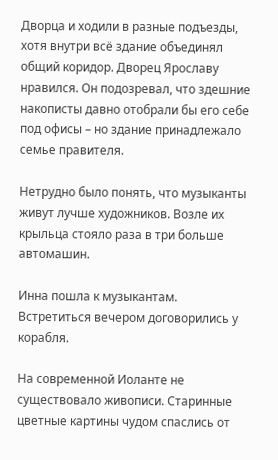Дворца и ходили в разные подъезды, хотя внутри всё здание объединял общий коридор. Дворец Ярославу нравился. Он подозревал, что здешние накописты давно отобрали бы его себе под офисы – но здание принадлежало семье правителя.

Нетрудно было понять, что музыканты живут лучше художников. Возле их крыльца стояло раза в три больше автомашин.

Инна пошла к музыкантам. Встретиться вечером договорились у корабля.

На современной Иоланте не существовало живописи. Старинные цветные картины чудом спаслись от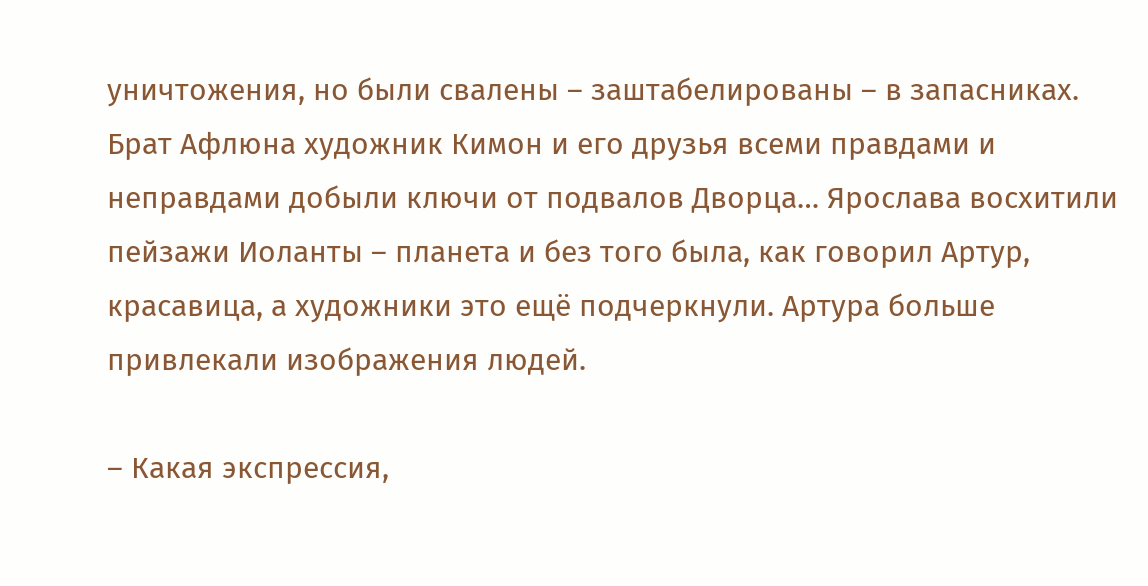уничтожения, но были свалены – заштабелированы – в запасниках. Брат Афлюна художник Кимон и его друзья всеми правдами и неправдами добыли ключи от подвалов Дворца… Ярослава восхитили пейзажи Иоланты – планета и без того была, как говорил Артур, красавица, а художники это ещё подчеркнули. Артура больше привлекали изображения людей.

– Какая экспрессия,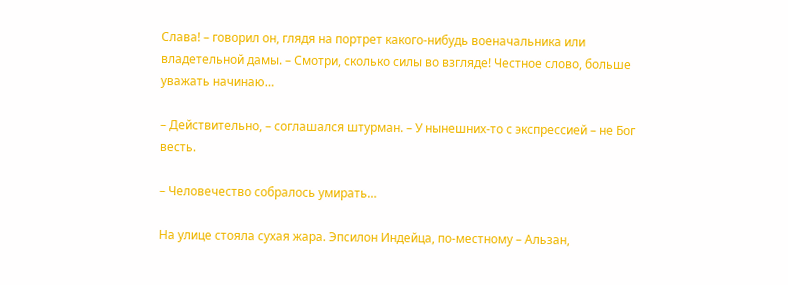Слава! – говорил он, глядя на портрет какого-нибудь военачальника или владетельной дамы. – Смотри, сколько силы во взгляде! Честное слово, больше уважать начинаю…

– Действительно, – соглашался штурман. – У нынешних-то с экспрессией – не Бог весть.

– Человечество собралось умирать…

На улице стояла сухая жара. Эпсилон Индейца, по-местному – Альзан,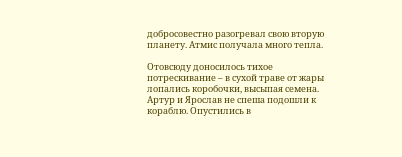добросовестно разогревал свою вторую планету. Атмис получала много тепла.

Отовсюду доносилось тихое потрескивание – в сухой траве от жары лопались коробочки, высыпая семена. Артур и Ярослав не спеша подошли к кораблю. Опустились в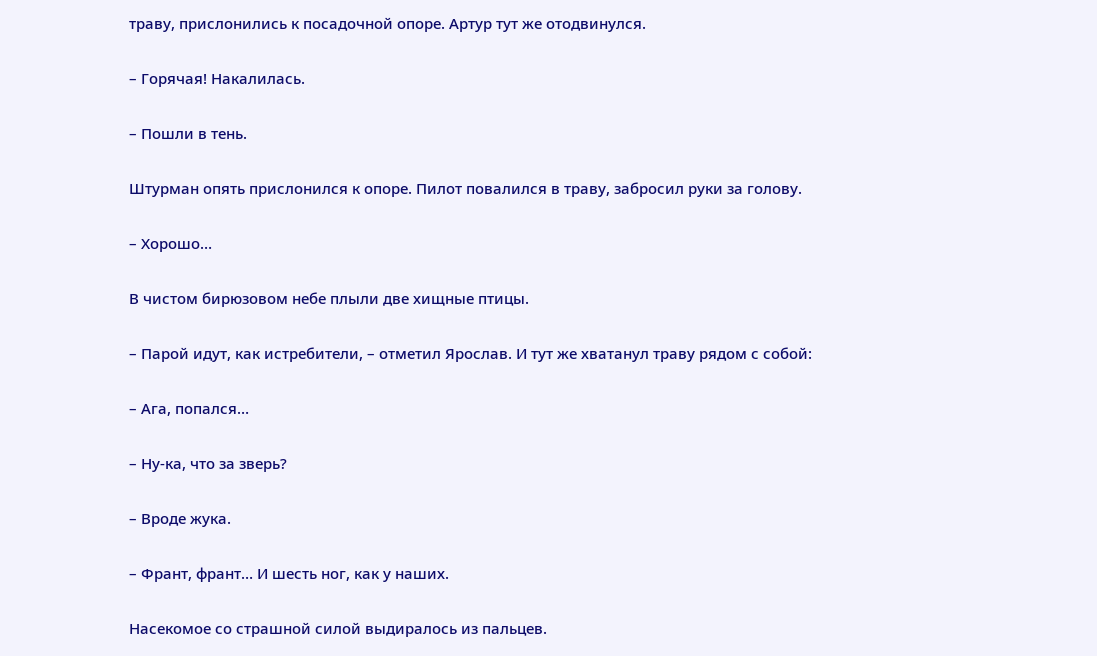траву, прислонились к посадочной опоре. Артур тут же отодвинулся.

– Горячая! Накалилась.

– Пошли в тень.

Штурман опять прислонился к опоре. Пилот повалился в траву, забросил руки за голову.

– Хорошо…

В чистом бирюзовом небе плыли две хищные птицы.

– Парой идут, как истребители, – отметил Ярослав. И тут же хватанул траву рядом с собой:

– Ага, попался…

– Ну-ка, что за зверь?

– Вроде жука.

– Франт, франт… И шесть ног, как у наших.

Насекомое со страшной силой выдиралось из пальцев.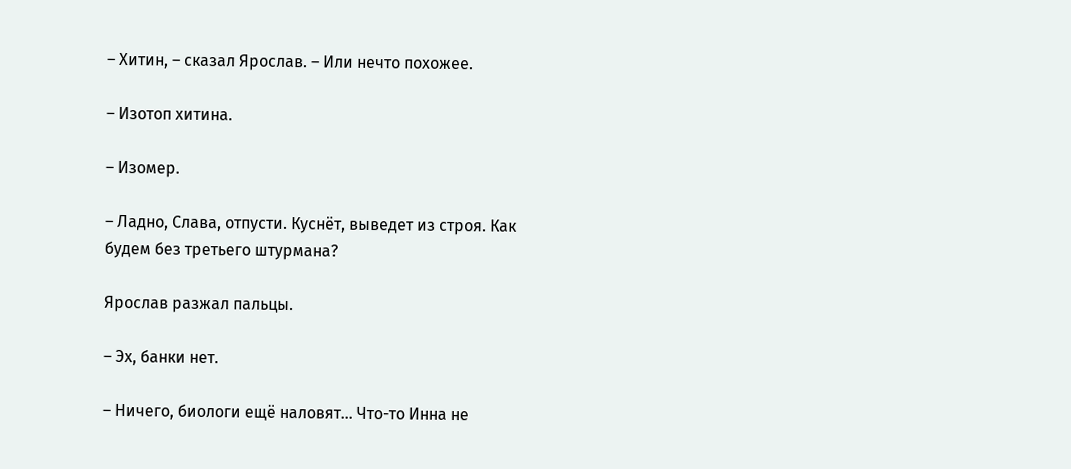– Хитин, – сказал Ярослав. – Или нечто похожее.

– Изотоп хитина.

– Изомер.

– Ладно, Слава, отпусти. Куснёт, выведет из строя. Как будем без третьего штурмана?

Ярослав разжал пальцы.

– Эх, банки нет.

– Ничего, биологи ещё наловят… Что-то Инна не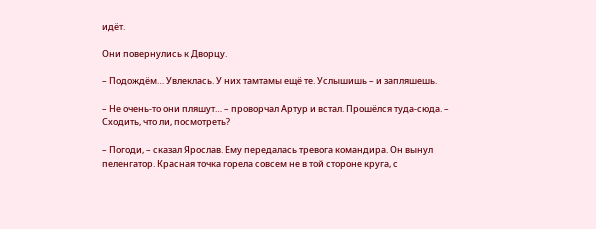идёт.

Они повернулись к Дворцу.

– Подождём… Увлеклась. У них тамтамы ещё те. Услышишь – и запляшешь.

– Не очень-то они пляшут… – проворчал Артур и встал. Прошёлся туда-сюда. – Сходить, что ли, посмотреть?

– Погоди, – сказал Ярослав. Ему передалась тревога командира. Он вынул пеленгатор. Красная точка горела совсем не в той стороне круга, с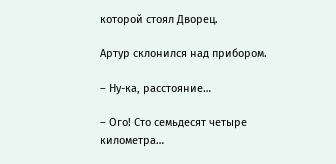которой стоял Дворец.

Артур склонился над прибором.

– Ну-ка, расстояние…

– Ого! Сто семьдесят четыре километра…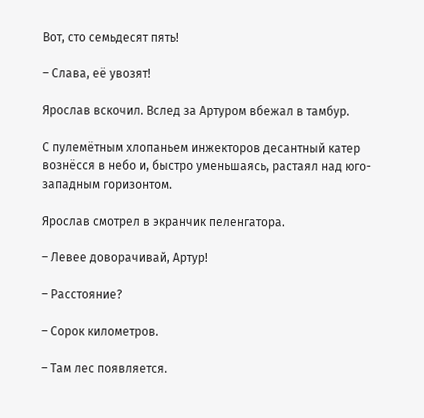Вот, сто семьдесят пять!

– Слава, её увозят!

Ярослав вскочил. Вслед за Артуром вбежал в тамбур.

С пулемётным хлопаньем инжекторов десантный катер вознёсся в небо и, быстро уменьшаясь, растаял над юго-западным горизонтом.

Ярослав смотрел в экранчик пеленгатора.

– Левее доворачивай, Артур!

– Расстояние?

– Сорок километров.

– Там лес появляется.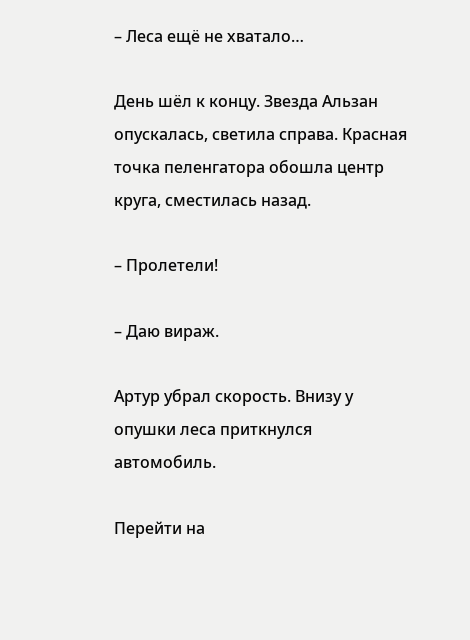– Леса ещё не хватало…

День шёл к концу. Звезда Альзан опускалась, светила справа. Красная точка пеленгатора обошла центр круга, сместилась назад.

– Пролетели!

– Даю вираж.

Артур убрал скорость. Внизу у опушки леса приткнулся автомобиль.

Перейти на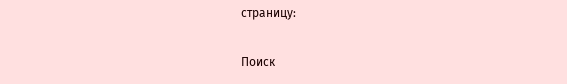страницу:

Поиск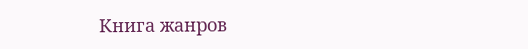Книга жанров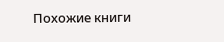Похожие книги